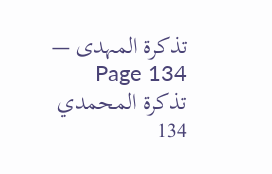تذکرۃ المہدی — Page 134
تذكرة المحمدي 134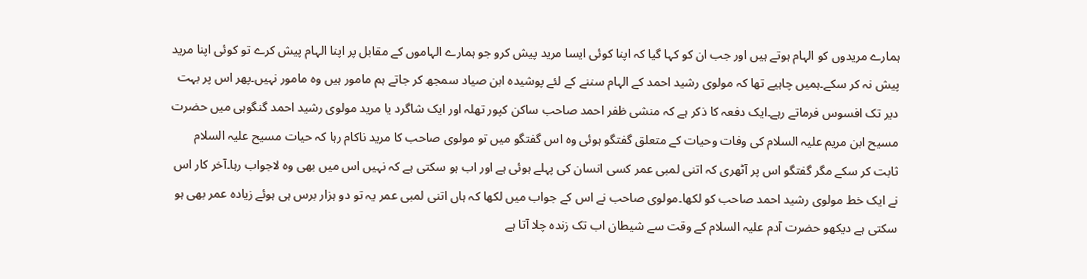ہمارے مریدوں کو الہام ہوتے ہیں اور جب ان کو کہا گیا کہ اپنا کوئی ایسا مرید پیش کرو جو ہمارے الہاموں کے مقابل پر اپنا الہام پیش کرے تو کوئی اپنا مرید پیش نہ کر سکے۔ہمیں چاہیے تھا کہ مولوی رشید احمد کے الہام سننے کے لئے پوشیدہ ابن صیاد سمجھ کر جاتے ہم مامور ہیں وہ مامور نہیں۔پھر اس پر بہت دیر تک افسوس فرماتے رہے۔ایک دفعہ کا ذکر ہے کہ منشی ظفر احمد صاحب ساکن کپور تھلہ اور ایک شاگرد یا مرید مولوی رشید احمد گنگوہی میں حضرت مسیح ابن مریم علیہ السلام کی وفات وحیات کے متعلق گفتگو ہوئی وہ اس گفتگو میں تو مولوی صاحب کا مرید ناکام رہا کہ حیات مسیح علیہ السلام ثابت کر سکے مگر گفتگو اس پر آٹھری کہ اتنی لمبی عمر کسی انسان کی پہلے ہوئی ہے اور اب ہو سکتی ہے کہ نہیں اس میں بھی وہ لاجواب رہا۔آخر کار اس نے ایک خط مولوی رشید احمد صاحب کو لکھا۔مولوی صاحب نے اس کے جواب میں لکھا کہ ہاں اتنی لمبی عمر یہ تو دو ہزار برس ہی ہوئے زیادہ عمر بھی ہو سکتی ہے دیکھو حضرت آدم علیہ السلام کے وقت سے شیطان اب تک زندہ چلا آتا ہے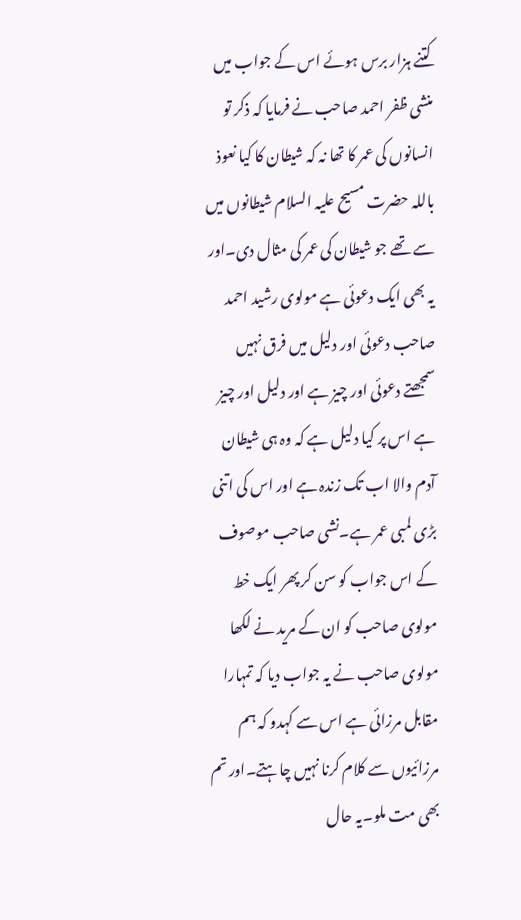کتنے ہزار برس ہوئے اس کے جواب میں منشی ظفر احمد صاحب نے فرمایا کہ ذکر تو انسانوں کی عمر کا تھا نہ کہ شیطان کا کیا نعوذ باللہ حضرت مسیح علیہ السلام شیطانوں میں سے تھے جو شیطان کی عمر کی مثال دی۔اور یہ بھی ایک دعوئی ہے مولوی رشید احمد صاحب دعوئی اور دلیل میں فرق نہیں سمجھتے دعوئی اور چیز ہے اور دلیل اور چیز ہے اس پر کیا دلیل ہے کہ وہ ہی شیطان آدم والا اب تک زندہ ہے اور اس کی اتنی بڑی لمبی عمر ہے۔نشی صاحب موصوف کے اس جواب کو سن کر پھر ایک خط مولوی صاحب کو ان کے مرید نے لکھا مولوی صاحب نے یہ جواب دیا کہ تمہارا مقابل مرزائی ہے اس سے کہدو کہ ہم مرزائیوں سے کلام کرنا نہیں چاہتے۔اور تم بھی مت ملو۔یہ حال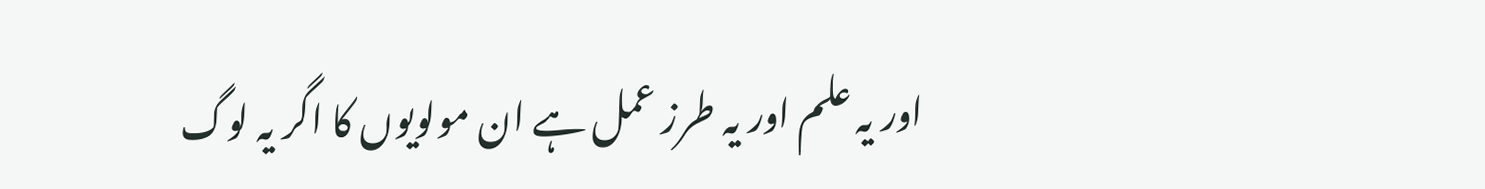اور یہ علم اور یہ طرز عمل ہے ان مولویوں کا اگر یہ لوگ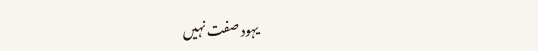یہود صفت نہیں